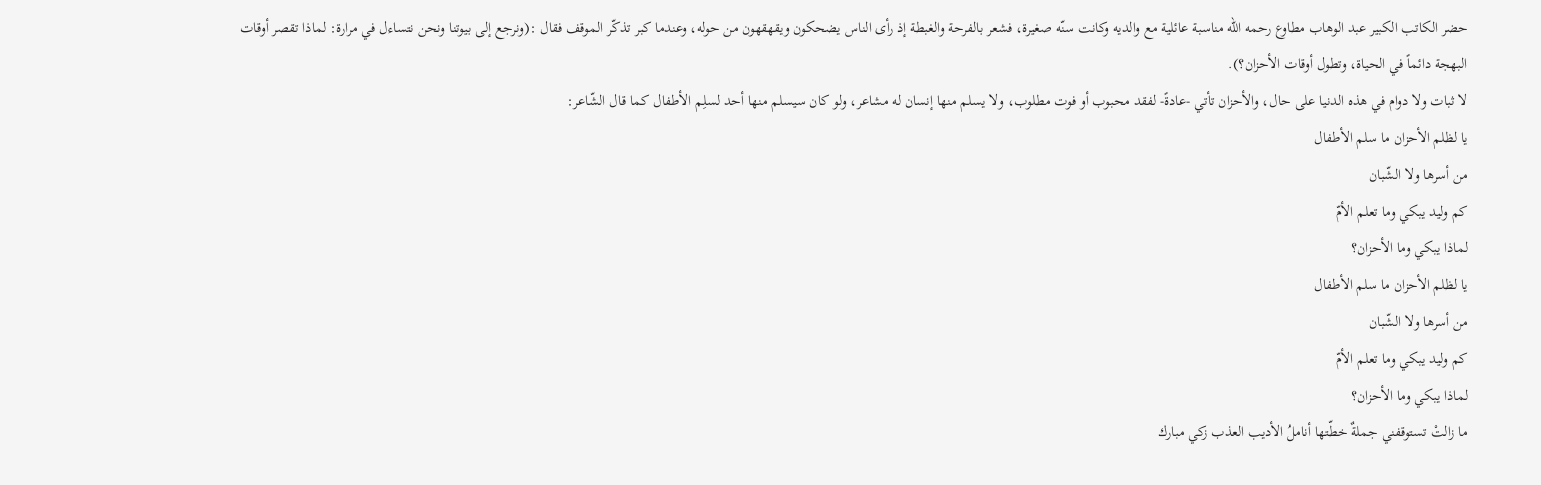حضر الكاتب الكبير عبد الوهاب مطاوع رحمه الله مناسبة عائلية مع والديه وكانت سنّه صغيرة، فشعر بالفرحة والغبطة إذ رأى الناس يضحكون ويقهقهون من حوله، وعندما كبر تذكّر الموقف فقال :(ونرجع إلى بيوتنا ونحن نتساءل في مرارة: لماذا تقصر أوقات البهجة دائماً في الحياة، وتطول أوقات الأحزان؟).
لا ثبات ولا دوام في هذه الدنيا على حال، والأحزان تأتي -عادةً- لفقد محبوب أو فوت مطلوب، ولا يسلم منها إنسان له مشاعر، ولو كان سيسلم منها أحد لسلِم الأطفال كما قال الشّاعر:
يا لظلم الأحزان ما سلم الأطفال
من أسرها ولا الشّبان
كم وليد يبكي وما تعلم الأمّ
لماذا يبكي وما الأحزان؟
يا لظلم الأحزان ما سلم الأطفال
من أسرها ولا الشّبان
كم وليد يبكي وما تعلم الأمّ
لماذا يبكي وما الأحزان؟
ما زالتْ تستوقفني جملةٌ خطّتها أناملُ الأديب العذب زكي مبارك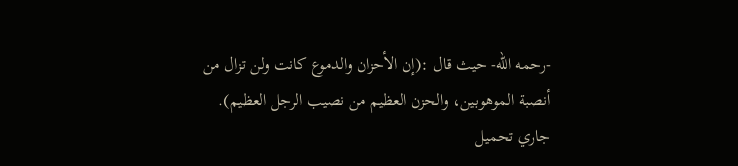-رحمه الله- حيث قال :(إن الأحزان والدموع كانت ولن تزال من أنصبة الموهوبين، والحزن العظيم من نصيب الرجل العظيم).
جاري تحميل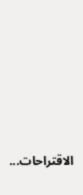الاقتراحات...